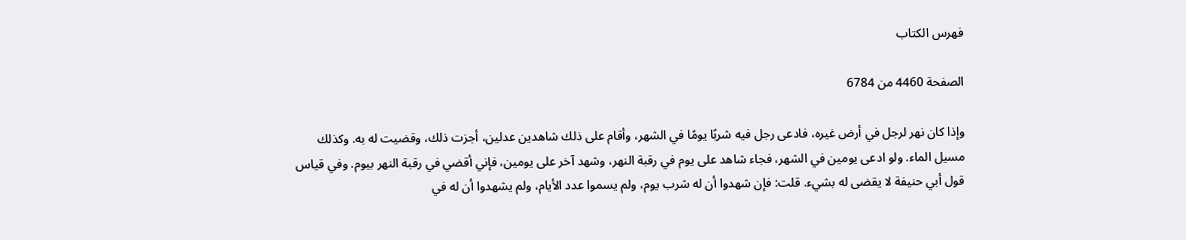فهرس الكتاب

الصفحة 4460 من 6784

وإذا كان نهر لرجل في أرض غيره، فادعى رجل فيه شربًا يومًا في الشهر، وأقام على ذلك شاهدين عدلين، أجزت ذلك، وقضيت له به. وكذلك مسيل الماء. ولو ادعى يومين في الشهر، فجاء شاهد على يوم في رقبة النهر، وشهد آخر على يومين، فإني أقضي في رقبة النهر بيوم. وفي قياس قول أبي حنيفة لا يقضى له بشيء. قلت: فإن شهدوا أن له شرب يوم، ولم يسموا عدد الأيام، ولم يشهدوا أن له في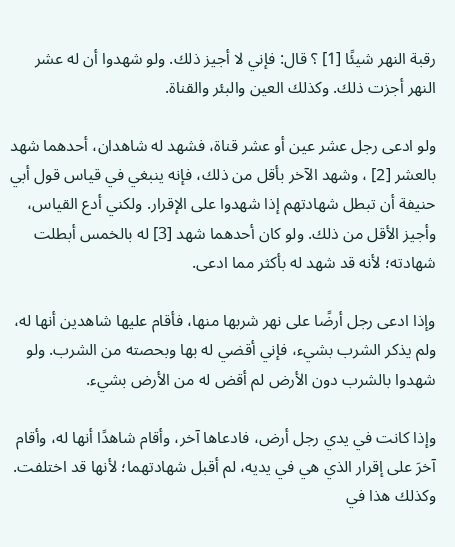رقبة النهر شيئًا [1] ؟ قال: فإني لا أجيز ذلك. ولو شهدوا أن له عشر النهر أجزت ذلك. وكذلك العين والبئر والقناة.

ولو ادعى رجل عشر عين أو عشر قناة، فشهد له شاهدان، أحدهما شهد بالعشر [2] ، وشهد الآخر بأقل من ذلك، فإنه ينبغي في قياس قول أبي حنيفة أن تبطل شهادتهم إذا شهدوا على الإقرار. ولكني أدع القياس، وأجيز الأقل من ذلك. ولو كان أحدهما شهد [3] له بالخمس أبطلت شهادته؛ لأنه قد شهد له بأكثر مما ادعى.

وإذا ادعى رجل أرضًا على نهر شربها منها، فأقام عليها شاهدين أنها له، ولم يذكر الشرب بشيء، فإني أقضي له بها وبحصته من الشرب. ولو شهدوا بالشرب دون الأرض لم أقض له من الأرض بشيء.

وإذا كانت في يدي رجل أرض، فادعاها آخر، وأقام شاهدًا أنها له، وأقام آخرَ على إقرار الذي هي في يديه، لم أقبل شهادتهما؛ لأنها قد اختلفت. وكذلك هذا في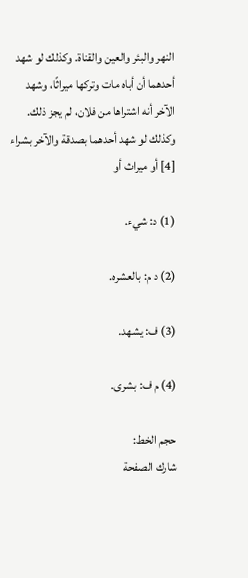النهر والبئر والعين والقناة. وكذلك لو شهد أحدهما أن أباه مات وتركها ميراثًا، وشهد الآخر أنه اشتراها من فلان، لم يجز ذلك. وكذلك لو شهد أحدهما بصدقة والآخر بشراء [4] أو ميراث أو

(1) د: شيء.

(2) د م: بالعشره.

(3) ف: يشهد.

(4) م ف: بشرى.

حجم الخط:
شارك الصفحة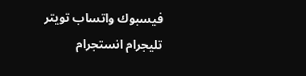فيسبوك واتساب تويتر تليجرام انستجرام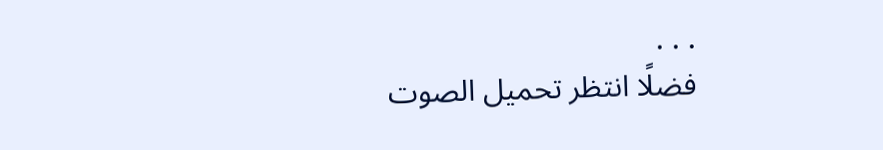. . .
فضلًا انتظر تحميل الصوت